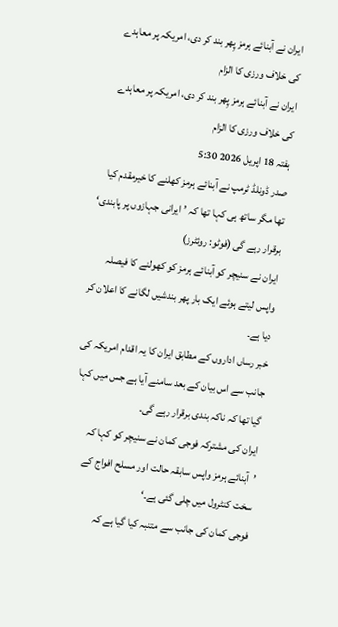ایران نے آبنائے ہرمز پِھر بند کر دی، امریکہ پر معاہدے کی خلاف ورزی کا الزام
ایران نے آبنائے ہرمز پِھر بند کر دی، امریکہ پر معاہدے کی خلاف ورزی کا الزام
ہفتہ 18 اپریل 2026 5:30
صدر ڈونلڈ ٹرمپ نے آبنائے ہرمز کھلنے کا خیرمقدم کیا تھا مگر ساتھ ہی کہا تھا کہ ’ایرانی جہازوں پر پابندی‘ برقرار رہے گی (فوٹو: روئٹرز)
ایران نے سنیچر کو آبنائے ہرمز کو کھولنے کا فیصلہ واپس لیتے ہوئے ایک بار پھر بندشیں لگانے کا اعلان کر دیا ہے۔
خبر رساں اداروں کے مطابق ایران کا یہ اقدام امریکہ کی جانب سے اس بیان کے بعد سامنے آیا ہے جس میں کہا گیا تھا کہ ناکہ بندی برقرار رہے گی۔
ایران کی مشترکہ فوجی کمان نے سنیچر کو کہا کہ ’آبنائے ہرمز واپس سابقہ حالت اور مسلح افواج کے سخت کنٹرول میں چلی گئی ہے۔‘
فوجی کمان کی جانب سے متنبہ کیا گیا ہے کہ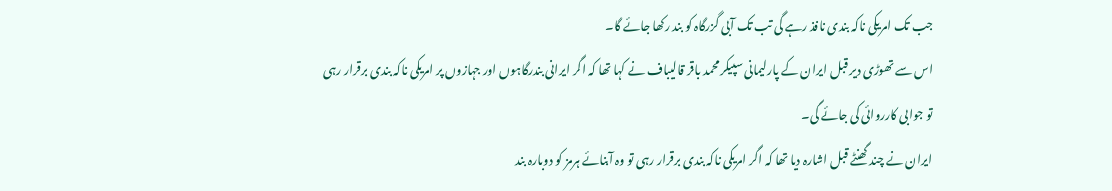جب تک امریکی ناکہ بندی نافذ رہے گی تب تک آبی گزرگاہ کو بند رکھا جائے گا۔
اس سے تھوڑی دیر قبل ایران کے پارلیمانی سپیکر محمد باقر قالیباف نے کہا تھا کہ اگر ایرانی بندرگاہوں اور جہازوں پر امریکی ناکہ بندی برقرار رہی تو جوابی کارروائی کی جائے گی۔
ایران نے چند گھنٹے قبل اشارہ دیا تھا کہ اگر امریکی ناکہ بندی برقرار رہی تو وہ آبنائے ہرمز کو دوبارہ بند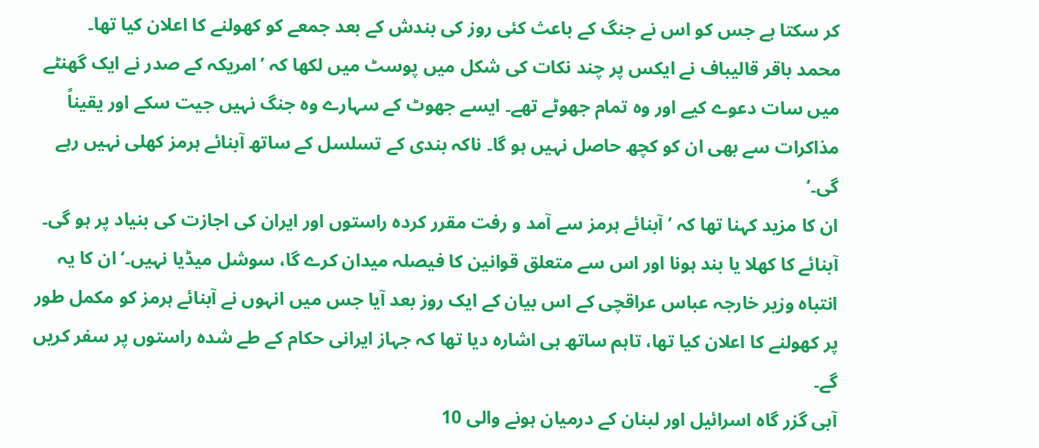کر سکتا ہے جس کو اس نے جنگ کے باعث کئی روز کی بندش کے بعد جمعے کو کھولنے کا اعلان کیا تھا۔
محمد باقر قالیباف نے ایکس پر چند نکات کی شکل میں پوسٹ میں لکھا کہ ’امریکہ کے صدر نے ایک گھنٹے میں سات دعوے کیے اور وہ تمام جھوٹے تھے۔ ایسے جھوٹ کے سہارے وہ جنگ نہیں جیت سکے اور یقیناً مذاکرات سے بھی ان کو کچھ حاصل نہیں ہو گا۔ ناکہ بندی کے تسلسل کے ساتھ آبنائے ہرمز کھلی نہیں رہے گی۔‘
ان کا مزید کہنا تھا کہ ’آبنائے ہرمز سے آمد و رفت مقرر کردہ راستوں اور ایران کی اجازت کی بنیاد پر ہو گی۔ آبنائے کا کھلا یا بند ہونا اور اس سے متعلق قوانین کا فیصلہ میدان کرے گا، سوشل میڈیا نہیں۔‘ ان کا یہ انتباہ وزیر خارجہ عباس عراقچی کے اس بیان کے ایک روز بعد آیا جس میں انہوں نے آبنائے ہرمز کو مکمل طور پر کھولنے کا اعلان کیا تھا، تاہم ساتھ ہی اشارہ دیا تھا کہ جہاز ایرانی حکام کے طے شدہ راستوں پر سفر کریں گے۔
آبی گزر گاہ اسرائیل اور لبنان کے درمیان ہونے والی 10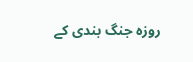روزہ جنگ بندی کے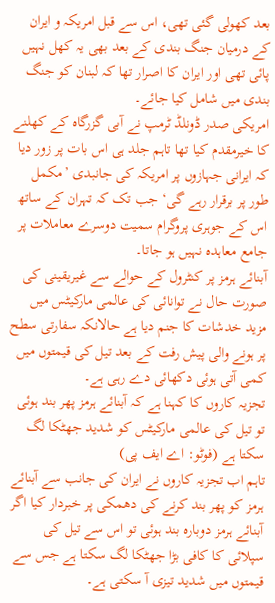بعد کھولی گئی تھی، اس سے قبل امریکہ و ایران کے درمیان جنگ بندی کے بعد بھی یہ کھل نہیں پائی تھی اور ایران کا اصرار تھا کہ لبنان کو جنگ بندی میں شامل کیا جائے۔
امریکی صدر ڈونلڈ ٹرمپ نے آبی گزرگاہ کے کھلنے کا خیرمقدم کیا تھا تاہم جلد ہی اس بات پر زور دیا کہ ایرانی جہازوں پر امریکہ کی جانبدی ’مکمل طور پر برقرار رہے گی‘ جب تک کہ تہران کے ساتھ اس کے جوہری پروگرام سمیت دوسرے معاملات پر جامع معاہدہ نہیں ہو جاتا۔
آبنائے ہرمز پر کنٹرول کے حوالے سے غیریقینی کی صورت حال نے توانائی کی عالمی مارکیٹس میں مزید خدشات کا جنم دیا ہے حالانکہ سفارتی سطح پر ہونے والی پیش رفت کے بعد تیل کی قیمتوں میں کمی آتی ہوئی دکھائی دے رہی ہے۔
تجزیہ کاروں کا کہنا ہے کہ آبنائے ہرمز پھر بند ہوئی تو تیل کی عالمی مارکیٹس کو شدید جھٹکا لگ سکتا ہے (فوٹو: اے ایف پی)
تاہم اب تجزیہ کاروں نے ایران کی جانب سے آبنائے ہرمز کو پھر بند کرنے کی دھمکی پر خبردار کیا اگر آبنائے ہرمز دوبارہ بند ہوئی تو اس سے تیل کی سپلائی کا کافی بڑا جھٹکا لگ سکتا ہے جس سے قیمتوں میں شدید تیزی آ سکتی ہے۔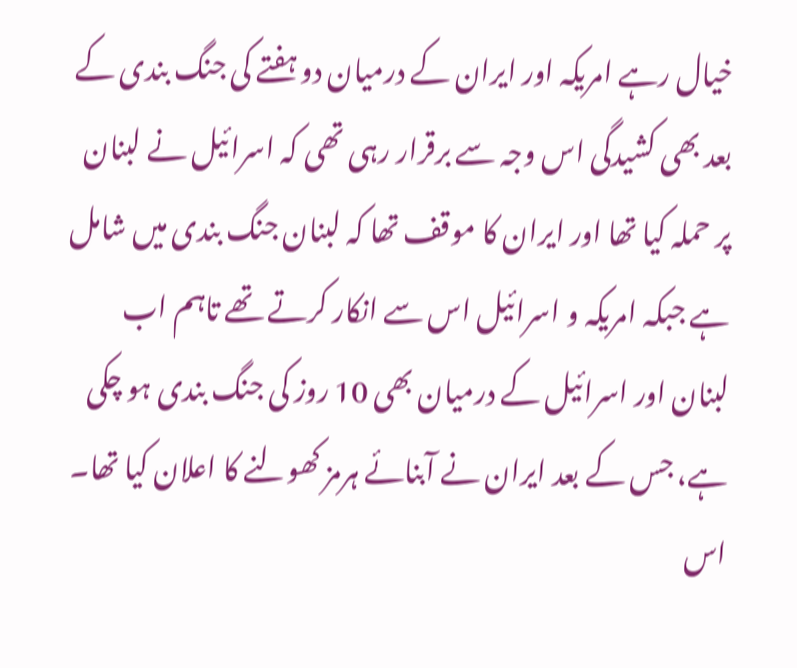خیال رہے امریکہ اور ایران کے درمیان دو ہفتے کی جنگ بندی کے بعد بھی کشیدگی اس وجہ سے برقرار رہی تھی کہ اسرائیل نے لبنان پر حملہ کیا تھا اور ایران کا موقف تھا کہ لبنان جنگ بندی میں شامل ہے جبکہ امریکہ و اسرائیل اس سے انکار کرتے تھے تاہم اب لبنان اور اسرائیل کے درمیان بھی 10 روز کی جنگ بندی ہو چکی ہے، جس کے بعد ایران نے آبنائے ہرمز کھولنے کا اعلان کیا تھا۔
اس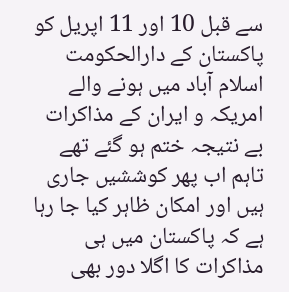سے قبل 10 اور 11 اپریل کو پاکستان کے دارالحکومت اسلام آباد میں ہونے والے امریکہ و ایران کے مذاکرات بے نتیجہ ختم ہو گئے تھے تاہم اب پھر کوششیں جاری ہیں اور امکان ظاہر کیا جا رہا ہے کہ پاکستان میں ہی مذاکرات کا اگلا دور بھی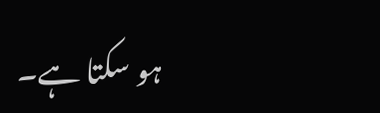ہو سکتا ہے۔